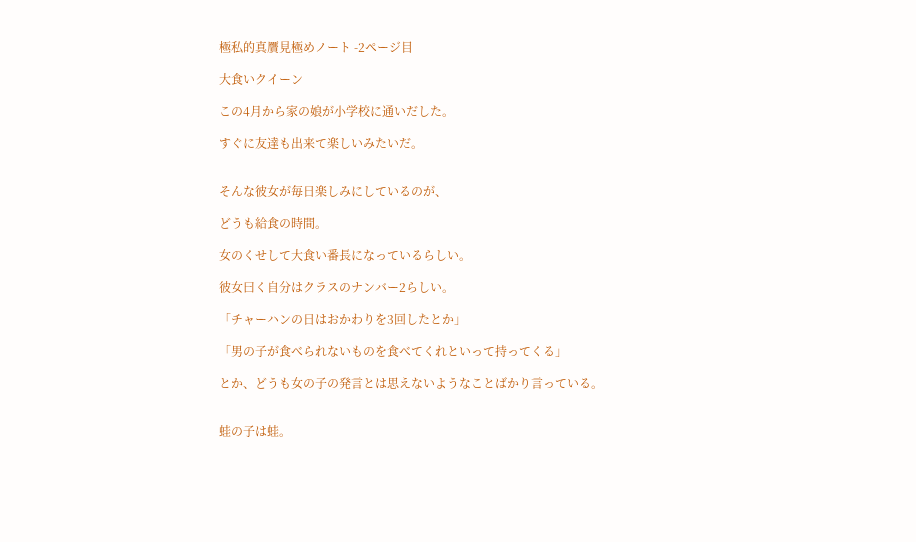極私的真贋見極めノート -2ページ目

大食いクイーン

この4月から家の娘が小学校に通いだした。

すぐに友達も出来て楽しいみたいだ。


そんな彼女が毎日楽しみにしているのが、

どうも給食の時間。

女のくせして大食い番長になっているらしい。

彼女曰く自分はクラスのナンバー2らしい。

「チャーハンの日はおかわりを3回したとか」

「男の子が食べられないものを食べてくれといって持ってくる」

とか、どうも女の子の発言とは思えないようなことばかり言っている。


蛙の子は蛙。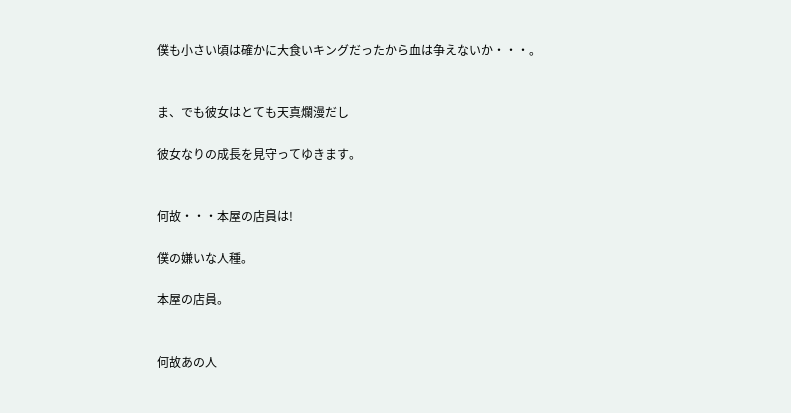僕も小さい頃は確かに大食いキングだったから血は争えないか・・・。


ま、でも彼女はとても天真爛漫だし

彼女なりの成長を見守ってゆきます。


何故・・・本屋の店員は!

僕の嫌いな人種。

本屋の店員。


何故あの人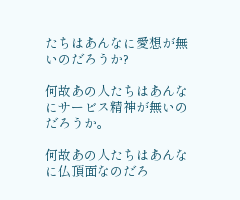たちはあんなに愛想が無いのだろうか?

何故あの人たちはあんなにサービス精神が無いのだろうか。

何故あの人たちはあんなに仏頂面なのだろ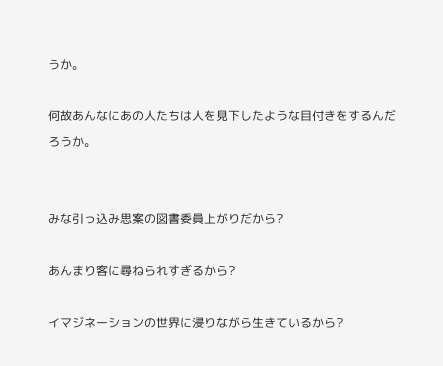うか。

何故あんなにあの人たちは人を見下したような目付きをするんだろうか。


みな引っ込み思案の図書委員上がりだから?

あんまり客に尋ねられすぎるから?

イマジネーションの世界に浸りながら生きているから?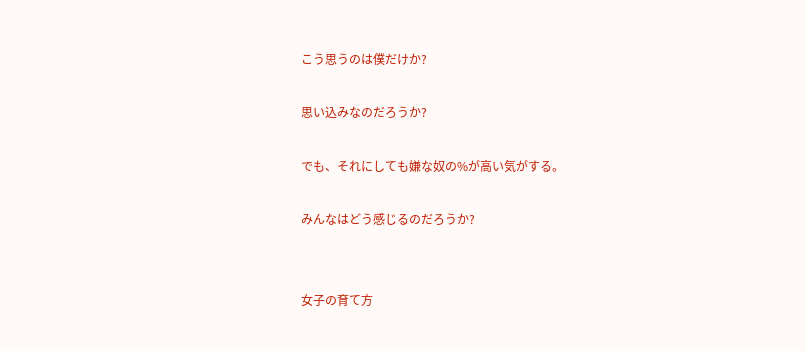こう思うのは僕だけか?

思い込みなのだろうか?

でも、それにしても嫌な奴の%が高い気がする。

みんなはどう感じるのだろうか?


女子の育て方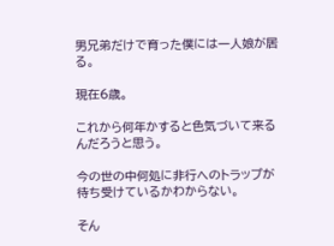男兄弟だけで育った僕には一人娘が居る。

現在6歳。

これから何年かすると色気づいて来るんだろうと思う。

今の世の中何処に非行へのトラップが待ち受けているかわからない。

そん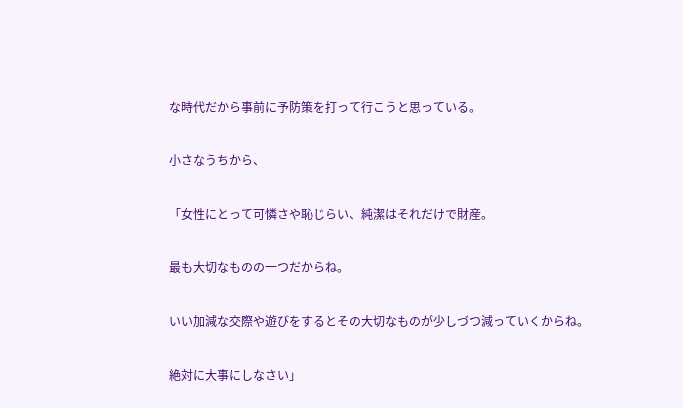な時代だから事前に予防策を打って行こうと思っている。

小さなうちから、

「女性にとって可憐さや恥じらい、純潔はそれだけで財産。

最も大切なものの一つだからね。

いい加減な交際や遊びをするとその大切なものが少しづつ減っていくからね。

絶対に大事にしなさい」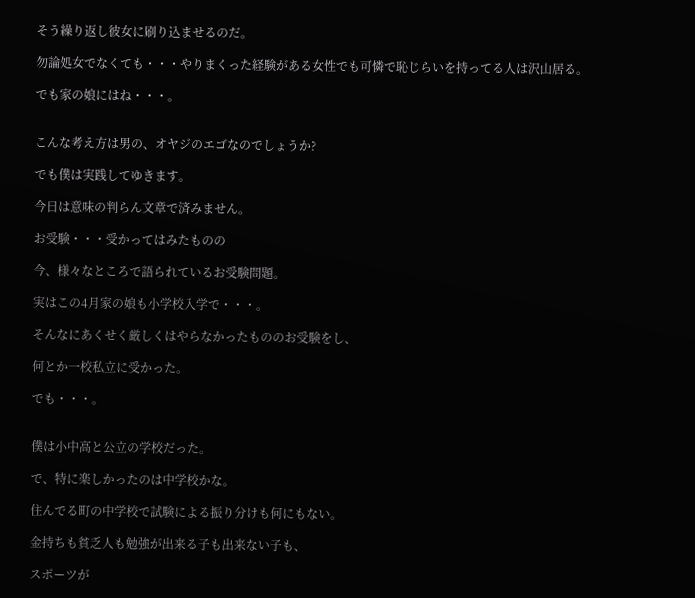そう繰り返し彼女に刷り込ませるのだ。

勿論処女でなくても・・・やりまくった経験がある女性でも可憐で恥じらいを持ってる人は沢山居る。

でも家の娘にはね・・・。


こんな考え方は男の、オヤジのエゴなのでしょうか?

でも僕は実践してゆきます。

今日は意味の判らん文章で済みません。

お受験・・・受かってはみたものの

今、様々なところで語られているお受験問題。

実はこの4月家の娘も小学校入学で・・・。

そんなにあくせく厳しくはやらなかったもののお受験をし、

何とか一校私立に受かった。

でも・・・。


僕は小中高と公立の学校だった。

で、特に楽しかったのは中学校かな。

住んでる町の中学校で試験による振り分けも何にもない。

金持ちも貧乏人も勉強が出来る子も出来ない子も、

スポーツが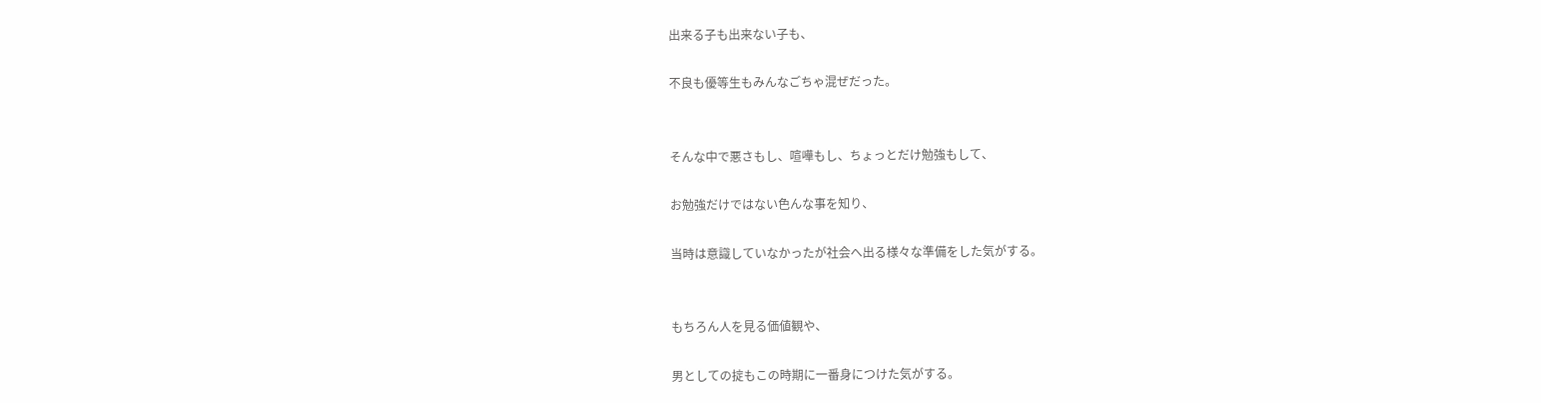出来る子も出来ない子も、

不良も優等生もみんなごちゃ混ぜだった。


そんな中で悪さもし、喧嘩もし、ちょっとだけ勉強もして、

お勉強だけではない色んな事を知り、

当時は意識していなかったが社会へ出る様々な準備をした気がする。


もちろん人を見る価値観や、

男としての掟もこの時期に一番身につけた気がする。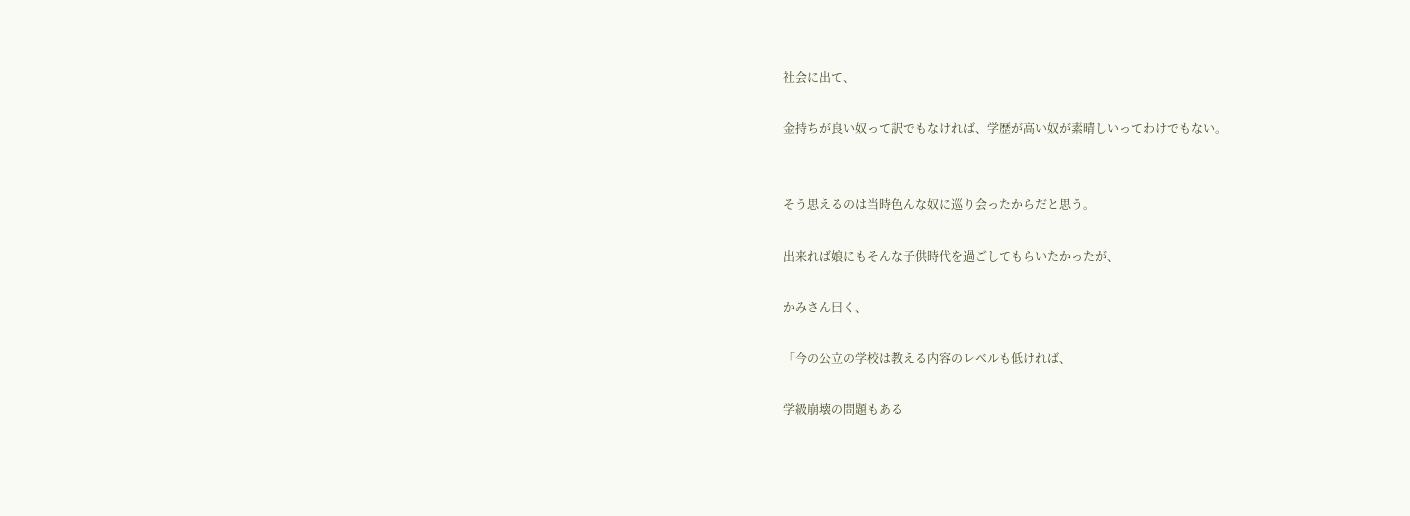社会に出て、

金持ちが良い奴って訳でもなければ、学歴が高い奴が素晴しいってわけでもない。


そう思えるのは当時色んな奴に巡り会ったからだと思う。

出来れば娘にもそんな子供時代を過ごしてもらいたかったが、

かみさん曰く、

「今の公立の学校は教える内容のレベルも低ければ、

学級崩壊の問題もある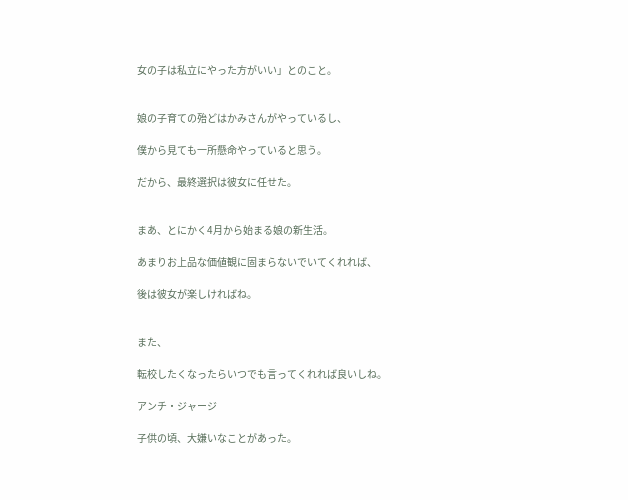女の子は私立にやった方がいい」とのこと。


娘の子育ての殆どはかみさんがやっているし、

僕から見ても一所懸命やっていると思う。

だから、最終選択は彼女に任せた。


まあ、とにかく4月から始まる娘の新生活。

あまりお上品な価値観に固まらないでいてくれれば、

後は彼女が楽しければね。


また、

転校したくなったらいつでも言ってくれれば良いしね。

アンチ・ジャージ

子供の頃、大嫌いなことがあった。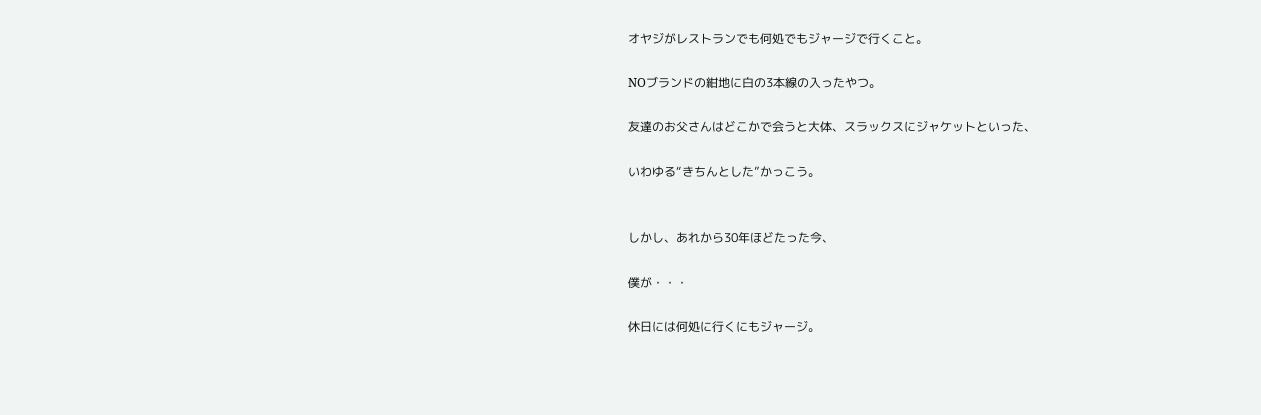オヤジがレストランでも何処でもジャージで行くこと。

NOブランドの紺地に白の3本線の入ったやつ。

友達のお父さんはどこかで会うと大体、スラックスにジャケットといった、

いわゆる“きちんとした”かっこう。


しかし、あれから30年ほどたった今、

僕が・・・

休日には何処に行くにもジャージ。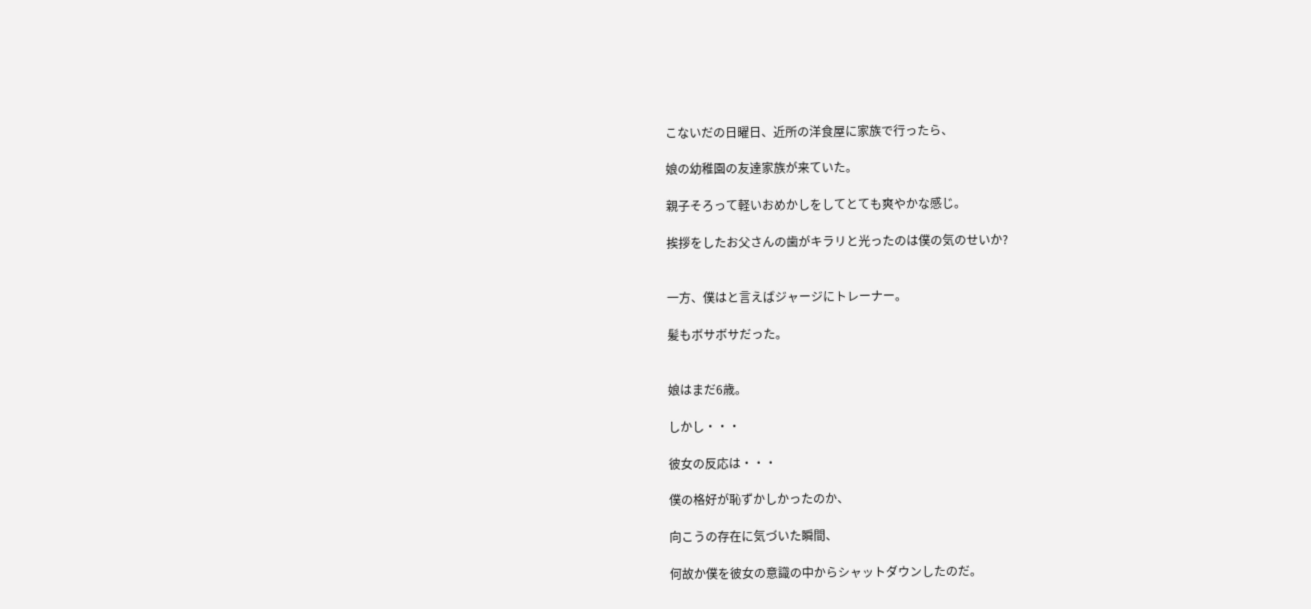こないだの日曜日、近所の洋食屋に家族で行ったら、

娘の幼稚園の友達家族が来ていた。

親子そろって軽いおめかしをしてとても爽やかな感じ。

挨拶をしたお父さんの歯がキラリと光ったのは僕の気のせいか?


一方、僕はと言えばジャージにトレーナー。

髪もボサボサだった。


娘はまだ6歳。

しかし・・・

彼女の反応は・・・

僕の格好が恥ずかしかったのか、

向こうの存在に気づいた瞬間、

何故か僕を彼女の意識の中からシャットダウンしたのだ。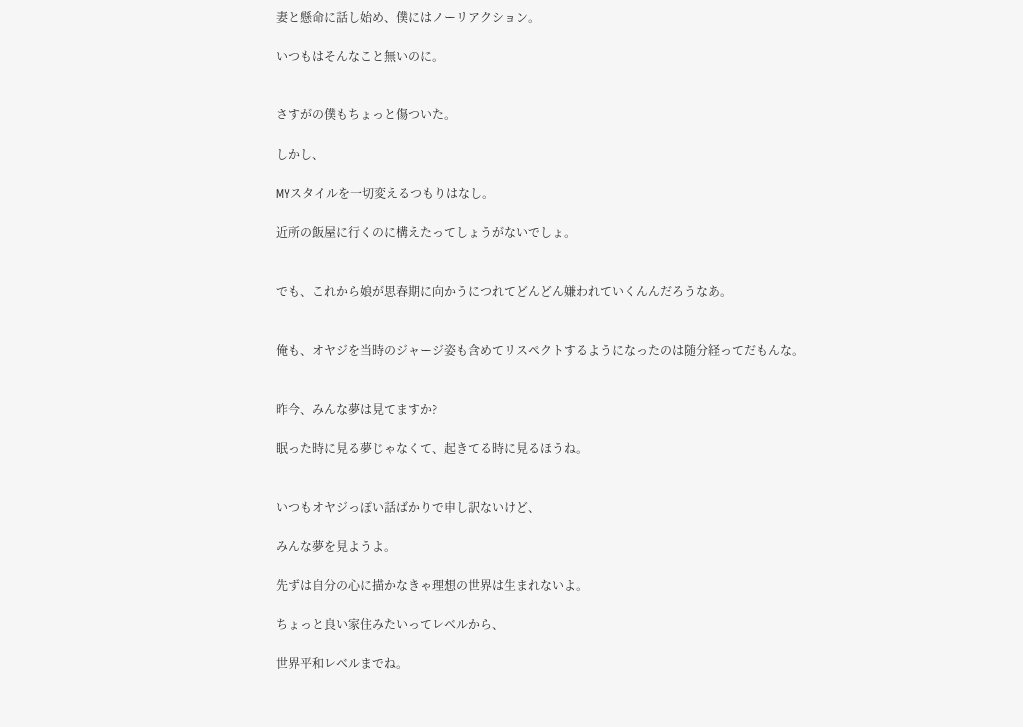妻と懸命に話し始め、僕にはノーリアクション。

いつもはそんなこと無いのに。


さすがの僕もちょっと傷ついた。

しかし、

MYスタイルを一切変えるつもりはなし。

近所の飯屋に行くのに構えたってしょうがないでしょ。


でも、これから娘が思春期に向かうにつれてどんどん嫌われていくんんだろうなあ。


俺も、オヤジを当時のジャージ姿も含めてリスペクトするようになったのは随分経ってだもんな。


昨今、みんな夢は見てますか?

眠った時に見る夢じゃなくて、起きてる時に見るほうね。


いつもオヤジっぽい話ばかりで申し訳ないけど、

みんな夢を見ようよ。

先ずは自分の心に描かなきゃ理想の世界は生まれないよ。

ちょっと良い家住みたいってレベルから、

世界平和レベルまでね。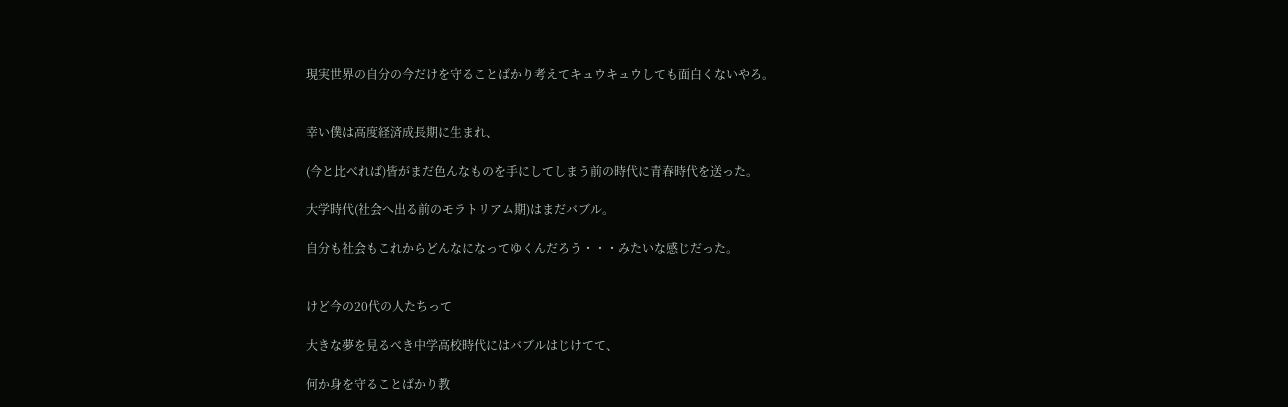現実世界の自分の今だけを守ることばかり考えてキュウキュウしても面白くないやろ。


幸い僕は高度経済成長期に生まれ、

(今と比べれば)皆がまだ色んなものを手にしてしまう前の時代に青春時代を送った。

大学時代(社会へ出る前のモラトリアム期)はまだバブル。

自分も社会もこれからどんなになってゆくんだろう・・・みたいな感じだった。


けど今の20代の人たちって

大きな夢を見るべき中学高校時代にはバブルはじけてて、

何か身を守ることばかり教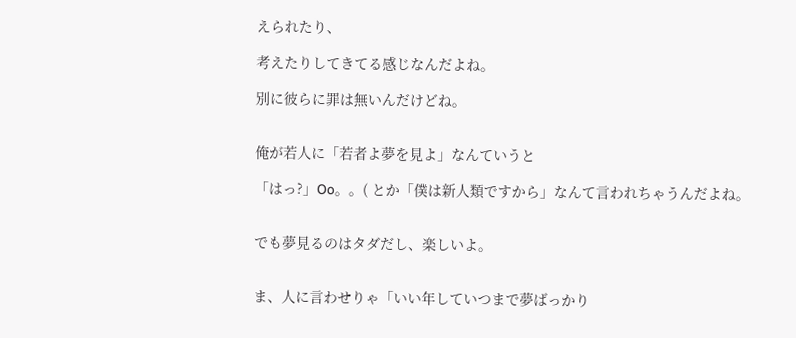えられたり、

考えたりしてきてる感じなんだよね。

別に彼らに罪は無いんだけどね。


俺が若人に「若者よ夢を見よ」なんていうと

「はっ?」Oo。。( とか「僕は新人類ですから」なんて言われちゃうんだよね。


でも夢見るのはタダだし、楽しいよ。


ま、人に言わせりゃ「いい年していつまで夢ばっかり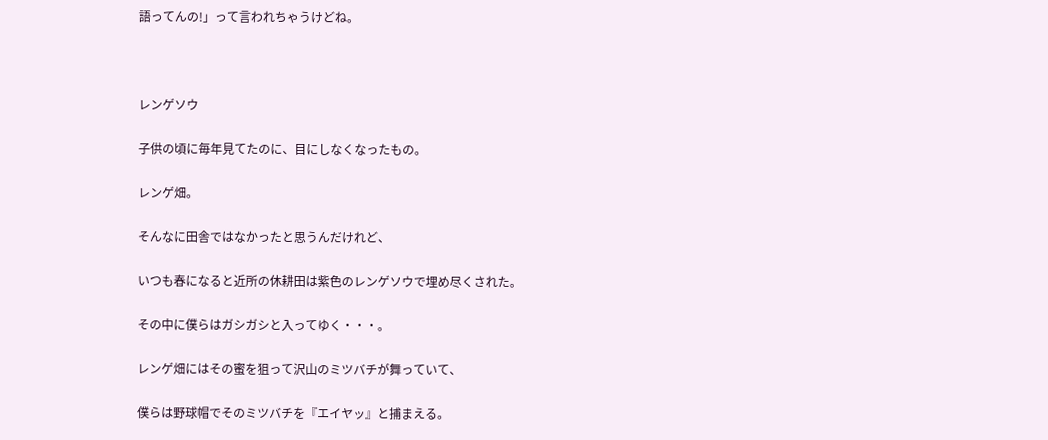語ってんの!」って言われちゃうけどね。



レンゲソウ

子供の頃に毎年見てたのに、目にしなくなったもの。

レンゲ畑。

そんなに田舎ではなかったと思うんだけれど、

いつも春になると近所の休耕田は紫色のレンゲソウで埋め尽くされた。

その中に僕らはガシガシと入ってゆく・・・。

レンゲ畑にはその蜜を狙って沢山のミツバチが舞っていて、

僕らは野球帽でそのミツバチを『エイヤッ』と捕まえる。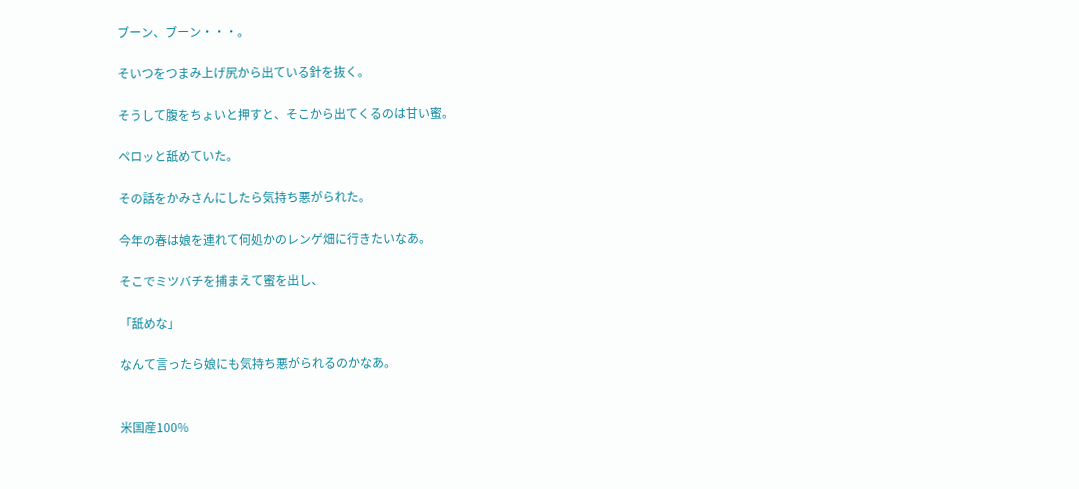ブーン、ブーン・・・。

そいつをつまみ上げ尻から出ている針を抜く。

そうして腹をちょいと押すと、そこから出てくるのは甘い蜜。

ペロッと舐めていた。

その話をかみさんにしたら気持ち悪がられた。

今年の春は娘を連れて何処かのレンゲ畑に行きたいなあ。

そこでミツバチを捕まえて蜜を出し、

「舐めな」

なんて言ったら娘にも気持ち悪がられるのかなあ。


米国産100%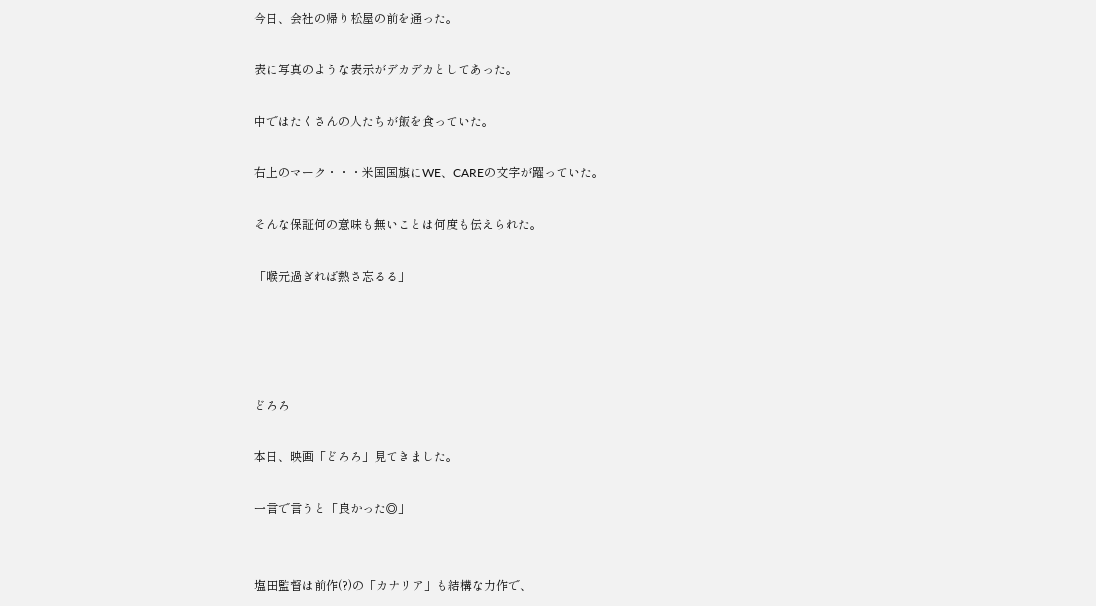今日、会社の帰り松屋の前を通った。

表に写真のような表示がデカデカとしてあった。

中ではたくさんの人たちが飯を食っていた。

右上のマーク・・・米国国旗にWE、CAREの文字が躍っていた。

そんな保証何の意味も無いことは何度も伝えられた。

「喉元過ぎれば熱さ忘るる」




どろろ

本日、映画「どろろ」見てきました。

一言で言うと「良かった◎」


塩田監督は前作(?)の「カナリア」も結構な力作で、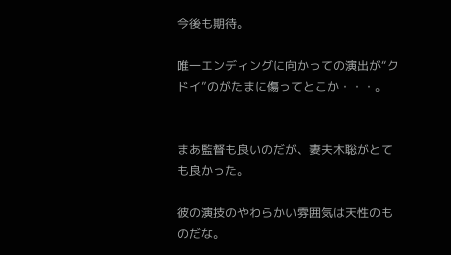今後も期待。

唯一エンディングに向かっての演出が“クドイ”のがたまに傷ってとこか・・・。


まあ監督も良いのだが、妻夫木聡がとても良かった。

彼の演技のやわらかい雰囲気は天性のものだな。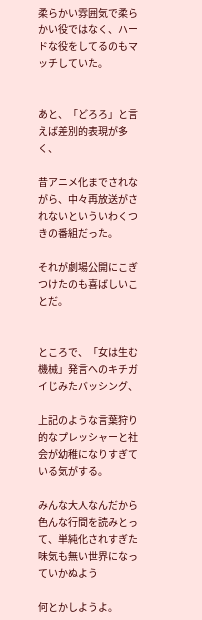柔らかい雰囲気で柔らかい役ではなく、ハードな役をしてるのもマッチしていた。


あと、「どろろ」と言えば差別的表現が多く、

昔アニメ化までされながら、中々再放送がされないといういわくつきの番組だった。

それが劇場公開にこぎつけたのも喜ばしいことだ。


ところで、「女は生む機械」発言へのキチガイじみたバッシング、

上記のような言葉狩り的なプレッシャーと社会が幼稚になりすぎている気がする。

みんな大人なんだから色んな行間を読みとって、単純化されすぎた味気も無い世界になっていかぬよう

何とかしようよ。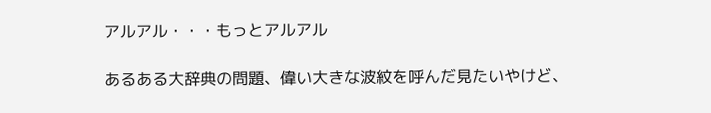アルアル・・・もっとアルアル

あるある大辞典の問題、偉い大きな波紋を呼んだ見たいやけど、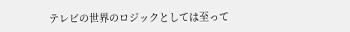テレビの世界のロジックとしては至って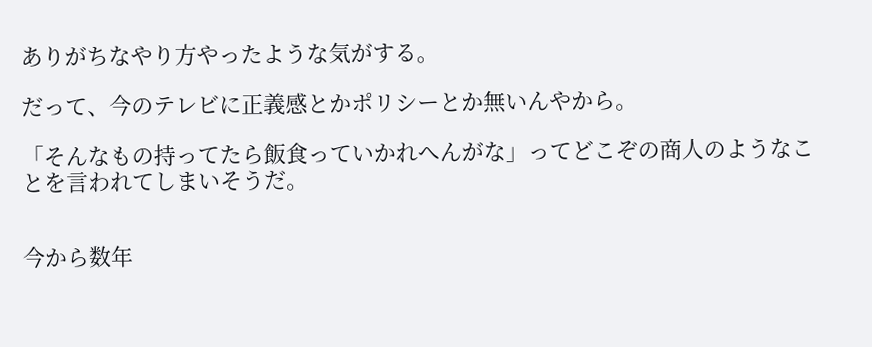ありがちなやり方やったような気がする。

だって、今のテレビに正義感とかポリシーとか無いんやから。

「そんなもの持ってたら飯食っていかれへんがな」ってどこぞの商人のようなことを言われてしまいそうだ。


今から数年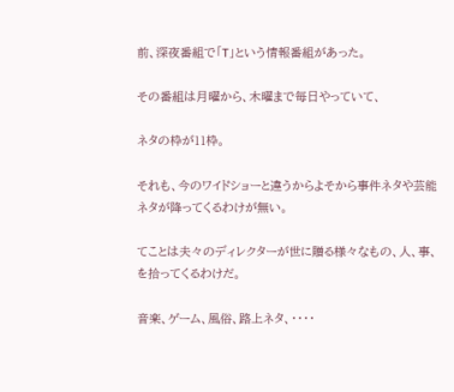前、深夜番組で「T」という情報番組があった。

その番組は月曜から、木曜まで毎日やっていて、

ネタの枠が11枠。

それも、今のワイドショーと違うからよそから事件ネタや芸能ネタが降ってくるわけが無い。

てことは夫々のディレクターが世に贈る様々なもの、人、事、を拾ってくるわけだ。

音楽、ゲーム、風俗、路上ネタ、・・・・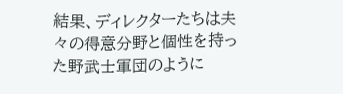結果、ディレクターたちは夫々の得意分野と個性を持った野武士軍団のように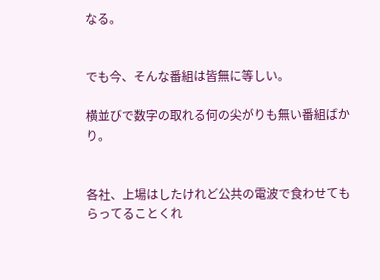なる。


でも今、そんな番組は皆無に等しい。

横並びで数字の取れる何の尖がりも無い番組ばかり。


各社、上場はしたけれど公共の電波で食わせてもらってることくれ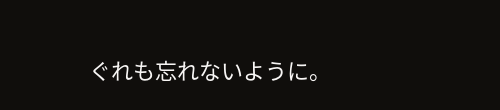ぐれも忘れないように。